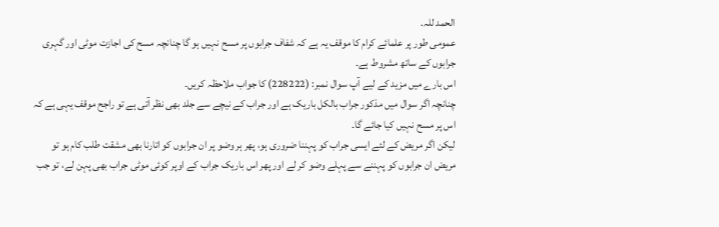الحمد للہ.
عمومی طور پر علمائے کرام کا موقف یہ ہے کہ شفاف جرابوں پر مسح نہیں ہو گا چنانچہ مسح کی اجازت موٹی اور گہری جرابوں کے ساتھ مشروط ہے۔
اس بارے میں مزید کے لیے آپ سوال نمبر: (228222) کا جواب ملاحظہ کریں۔
چنانچہ اگر سوال میں مذکور جراب بالکل باریک ہے اور جراب کے نیچے سے جلد بھی نظر آتی ہے تو راجح موقف یہی ہے کہ اس پر مسح نہیں کیا جائے گا۔
لیکن اگر مریض کے لئے ایسی جراب کو پہننا ضروری ہو، پھر ہر وضو پر ان جرابوں کو اتارنا بھی مشقت طلب کام ہو تو مریض ان جرابوں کو پہننے سے پہلے وضو کر لے اور پھر اس باریک جراب کے اوپر کوئی موٹی جراب بھی پہن لے، تو جب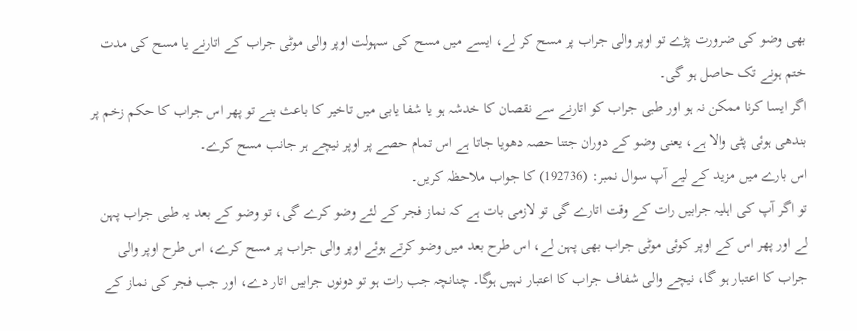بھی وضو کی ضرورت پڑے تو اوپر والی جراب پر مسح کر لے، ایسے میں مسح کی سہولت اوپر والی موٹی جراب کے اتارنے یا مسح کی مدت ختم ہونے تک حاصل ہو گی۔
اگر ایسا کرنا ممکن نہ ہو اور طبی جراب کو اتارنے سے نقصان کا خدشہ ہو یا شفا یابی میں تاخیر کا باعث بنے تو پھر اس جراب کا حکم زخم پر بندھی ہوئی پٹی والا ہے، یعنی وضو کے دوران جتنا حصہ دھویا جاتا ہے اس تمام حصے پر اوپر نیچے ہر جانب مسح کرے۔
اس بارے میں مزید کے لیے آپ سوال نمبر: (192736) کا جواب ملاحظہ کریں۔
تو اگر آپ کی اہلیہ جرابیں رات کے وقت اتارے گی تو لازمی بات ہے کہ نماز فجر کے لئے وضو کرے گی، تو وضو کے بعد یہ طبی جراب پہن لے اور پھر اس کے اوپر کوئی موٹی جراب بھی پہن لے، اس طرح بعد میں وضو کرتے ہوئے اوپر والی جراب پر مسح کرے، اس طرح اوپر والی جراب کا اعتبار ہو گا، نیچے والی شفاف جراب کا اعتبار نہیں ہوگا۔ چنانچہ جب رات ہو تو دونوں جرابیں اتار دے، اور جب فجر کی نماز کے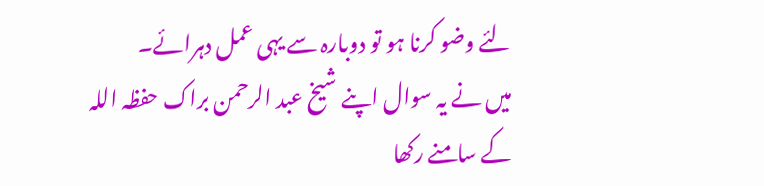لئے وضو کرنا ہو تو دوبارہ سے یہی عمل دہرائے۔
میں نے یہ سوال اپنے شیخ عبد الرحمن براک حفظہ اللہ کے سامنے رکھا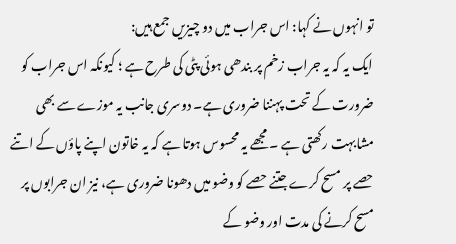تو انہوں نے کہا: اس جراب میں دو چیزیں جمع ہیں:
ایک یہ کہ یہ جراب زخم پر بندھی ہوئی پٹی کی طرح ہے ؛ کیونکہ اس جراب کو ضرورت کے تحت پہننا ضروری ہے۔ دوسری جانب یہ موزے سے بھی مشابہت رکھتی ہے ۔ مجھے یہ محسوس ہوتا ہے کہ یہ خاتون اپنے پاؤں کے اتنے حصے پر مسح کرے جتنے حصے کو وضو میں دھونا ضروری ہے، نیز ان جرابوں پر مسح کرنے کی مدت اور وضو کے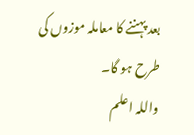بعد پہننے کا معاملہ موزوں کی طرح ہو گا۔
واللہ اعلم